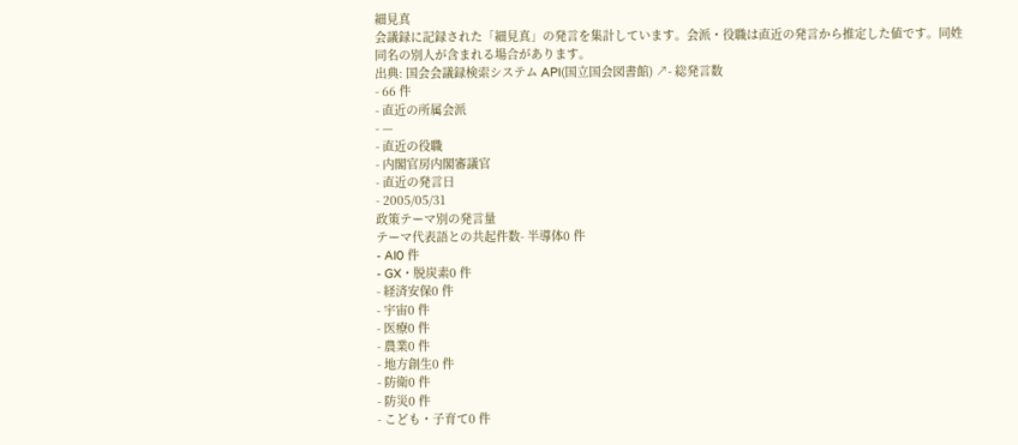細見真
会議録に記録された「細見真」の発言を集計しています。会派・役職は直近の発言から推定した値です。同姓同名の別人が含まれる場合があります。
出典: 国会会議録検索システム API(国立国会図書館) ↗- 総発言数
- 66 件
- 直近の所属会派
- —
- 直近の役職
- 内閣官房内閣審議官
- 直近の発言日
- 2005/05/31
政策テーマ別の発言量
テーマ代表語との共起件数- 半導体0 件
- AI0 件
- GX・脱炭素0 件
- 経済安保0 件
- 宇宙0 件
- 医療0 件
- 農業0 件
- 地方創生0 件
- 防衛0 件
- 防災0 件
- こども・子育て0 件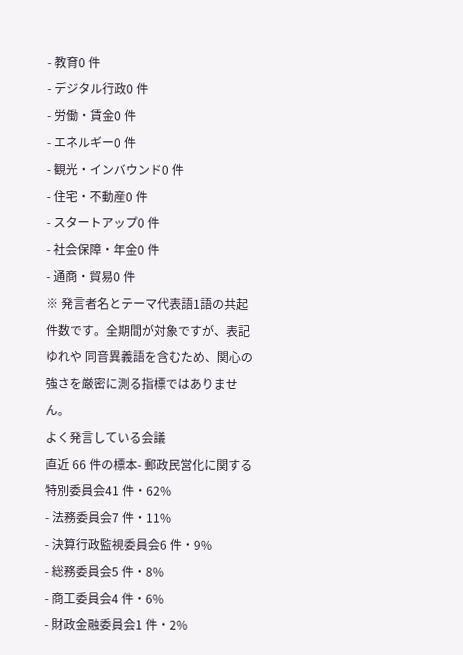- 教育0 件
- デジタル行政0 件
- 労働・賃金0 件
- エネルギー0 件
- 観光・インバウンド0 件
- 住宅・不動産0 件
- スタートアップ0 件
- 社会保障・年金0 件
- 通商・貿易0 件
※ 発言者名とテーマ代表語1語の共起件数です。全期間が対象ですが、表記ゆれや 同音異義語を含むため、関心の強さを厳密に測る指標ではありません。
よく発言している会議
直近 66 件の標本- 郵政民営化に関する特別委員会41 件・62%
- 法務委員会7 件・11%
- 決算行政監視委員会6 件・9%
- 総務委員会5 件・8%
- 商工委員会4 件・6%
- 財政金融委員会1 件・2%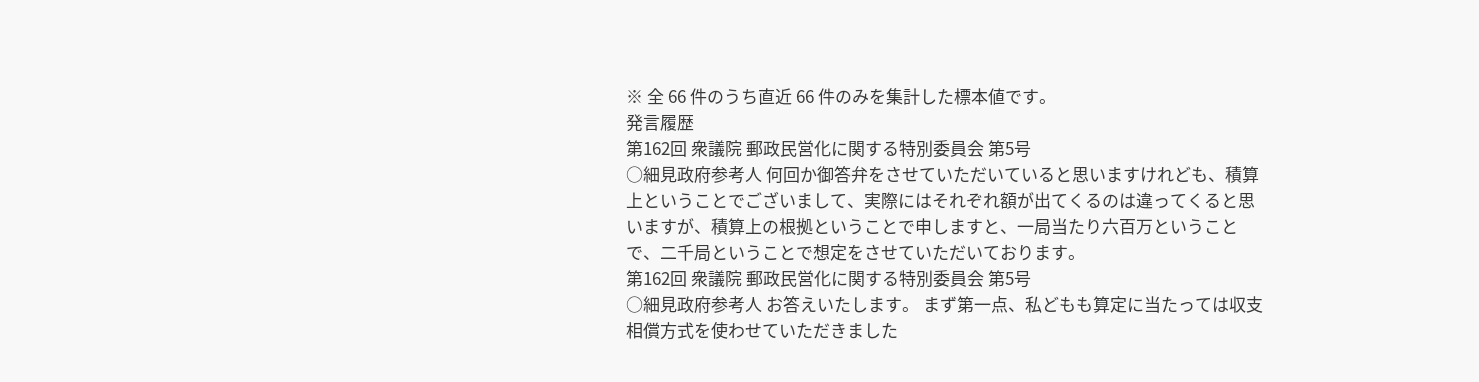※ 全 66 件のうち直近 66 件のみを集計した標本値です。
発言履歴
第162回 衆議院 郵政民営化に関する特別委員会 第5号
○細見政府参考人 何回か御答弁をさせていただいていると思いますけれども、積算上ということでございまして、実際にはそれぞれ額が出てくるのは違ってくると思いますが、積算上の根拠ということで申しますと、一局当たり六百万ということで、二千局ということで想定をさせていただいております。
第162回 衆議院 郵政民営化に関する特別委員会 第5号
○細見政府参考人 お答えいたします。 まず第一点、私どもも算定に当たっては収支相償方式を使わせていただきました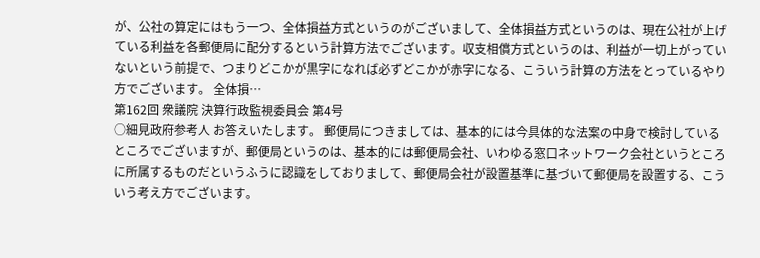が、公社の算定にはもう一つ、全体損益方式というのがございまして、全体損益方式というのは、現在公社が上げている利益を各郵便局に配分するという計算方法でございます。収支相償方式というのは、利益が一切上がっていないという前提で、つまりどこかが黒字になれば必ずどこかが赤字になる、こういう計算の方法をとっているやり方でございます。 全体損…
第162回 衆議院 決算行政監視委員会 第4号
○細見政府参考人 お答えいたします。 郵便局につきましては、基本的には今具体的な法案の中身で検討しているところでございますが、郵便局というのは、基本的には郵便局会社、いわゆる窓口ネットワーク会社というところに所属するものだというふうに認識をしておりまして、郵便局会社が設置基準に基づいて郵便局を設置する、こういう考え方でございます。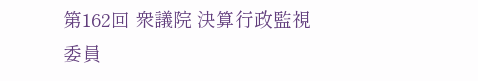第162回 衆議院 決算行政監視委員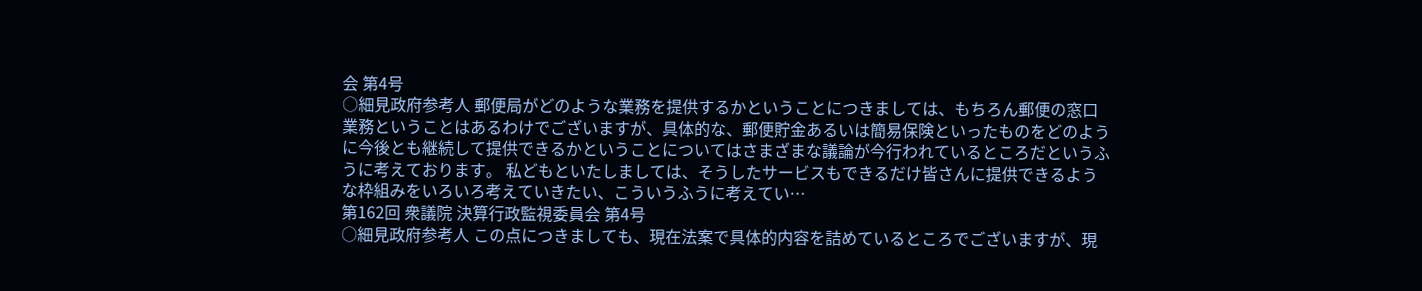会 第4号
○細見政府参考人 郵便局がどのような業務を提供するかということにつきましては、もちろん郵便の窓口業務ということはあるわけでございますが、具体的な、郵便貯金あるいは簡易保険といったものをどのように今後とも継続して提供できるかということについてはさまざまな議論が今行われているところだというふうに考えております。 私どもといたしましては、そうしたサービスもできるだけ皆さんに提供できるような枠組みをいろいろ考えていきたい、こういうふうに考えてい…
第162回 衆議院 決算行政監視委員会 第4号
○細見政府参考人 この点につきましても、現在法案で具体的内容を詰めているところでございますが、現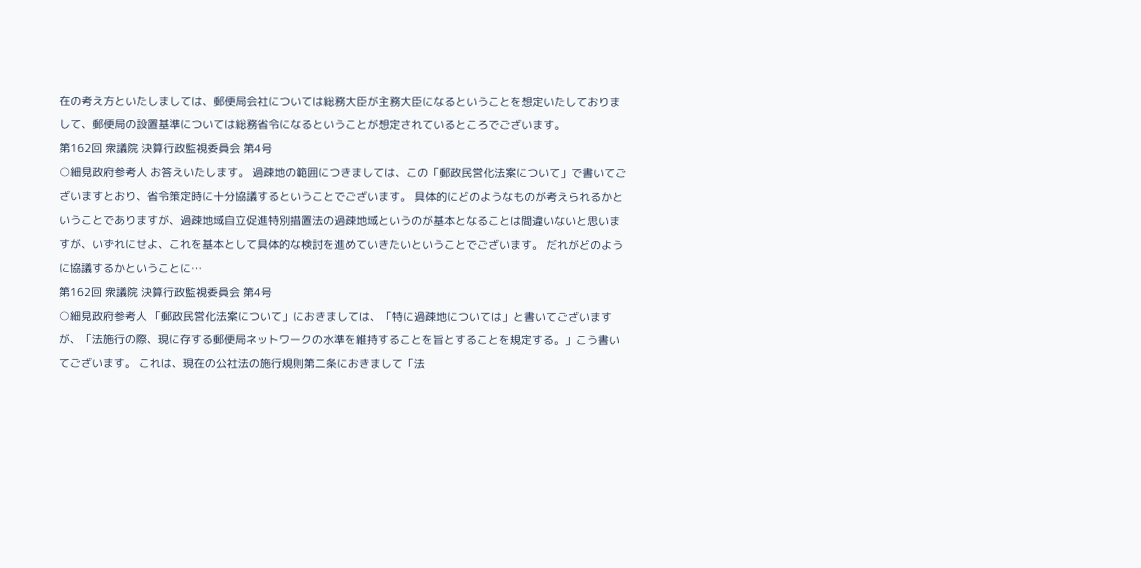在の考え方といたしましては、郵便局会社については総務大臣が主務大臣になるということを想定いたしておりまして、郵便局の設置基準については総務省令になるということが想定されているところでございます。
第162回 衆議院 決算行政監視委員会 第4号
○細見政府参考人 お答えいたします。 過疎地の範囲につきましては、この「郵政民営化法案について」で書いてございますとおり、省令策定時に十分協議するということでございます。 具体的にどのようなものが考えられるかということでありますが、過疎地域自立促進特別措置法の過疎地域というのが基本となることは間違いないと思いますが、いずれにせよ、これを基本として具体的な検討を進めていきたいということでございます。 だれがどのように協議するかということに…
第162回 衆議院 決算行政監視委員会 第4号
○細見政府参考人 「郵政民営化法案について」におきましては、「特に過疎地については」と書いてございますが、「法施行の際、現に存する郵便局ネットワークの水準を維持することを旨とすることを規定する。」こう書いてございます。 これは、現在の公社法の施行規則第二条におきまして「法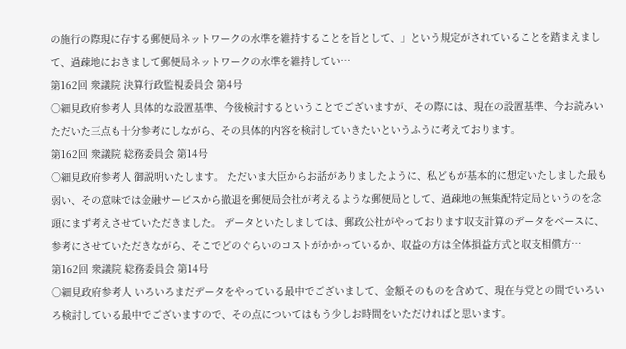の施行の際現に存する郵便局ネットワークの水準を維持することを旨として、」という規定がされていることを踏まえまして、過疎地におきまして郵便局ネットワークの水準を維持してい…
第162回 衆議院 決算行政監視委員会 第4号
○細見政府参考人 具体的な設置基準、今後検討するということでございますが、その際には、現在の設置基準、今お読みいただいた三点も十分参考にしながら、その具体的内容を検討していきたいというふうに考えております。
第162回 衆議院 総務委員会 第14号
○細見政府参考人 御説明いたします。 ただいま大臣からお話がありましたように、私どもが基本的に想定いたしました最も弱い、その意味では金融サービスから撤退を郵便局会社が考えるような郵便局として、過疎地の無集配特定局というのを念頭にまず考えさせていただきました。 データといたしましては、郵政公社がやっております収支計算のデータをベースに、参考にさせていただきながら、そこでどのぐらいのコストがかかっているか、収益の方は全体損益方式と収支相償方…
第162回 衆議院 総務委員会 第14号
○細見政府参考人 いろいろまだデータをやっている最中でございまして、金額そのものを含めて、現在与党との間でいろいろ検討している最中でございますので、その点についてはもう少しお時間をいただければと思います。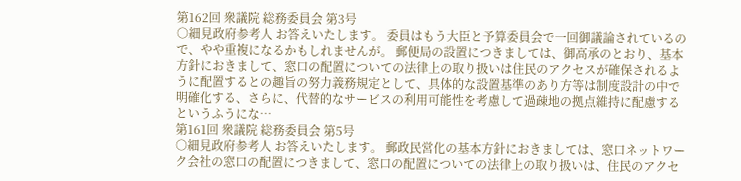第162回 衆議院 総務委員会 第3号
○細見政府参考人 お答えいたします。 委員はもう大臣と予算委員会で一回御議論されているので、やや重複になるかもしれませんが。 郵便局の設置につきましては、御高承のとおり、基本方針におきまして、窓口の配置についての法律上の取り扱いは住民のアクセスが確保されるように配置するとの趣旨の努力義務規定として、具体的な設置基準のあり方等は制度設計の中で明確化する、さらに、代替的なサービスの利用可能性を考慮して過疎地の拠点維持に配慮するというふうにな…
第161回 衆議院 総務委員会 第5号
○細見政府参考人 お答えいたします。 郵政民営化の基本方針におきましては、窓口ネットワーク会社の窓口の配置につきまして、窓口の配置についての法律上の取り扱いは、住民のアクセ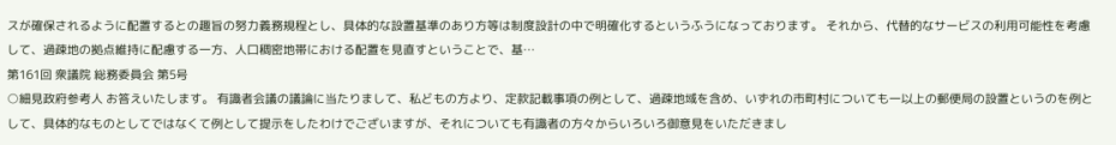スが確保されるように配置するとの趣旨の努力義務規程とし、具体的な設置基準のあり方等は制度設計の中で明確化するというふうになっております。 それから、代替的なサービスの利用可能性を考慮して、過疎地の拠点維持に配慮する一方、人口稠密地帯における配置を見直すということで、基…
第161回 衆議院 総務委員会 第5号
○細見政府参考人 お答えいたします。 有識者会議の議論に当たりまして、私どもの方より、定款記載事項の例として、過疎地域を含め、いずれの市町村についても一以上の郵便局の設置というのを例として、具体的なものとしてではなくて例として提示をしたわけでございますが、それについても有識者の方々からいろいろ御意見をいただきまし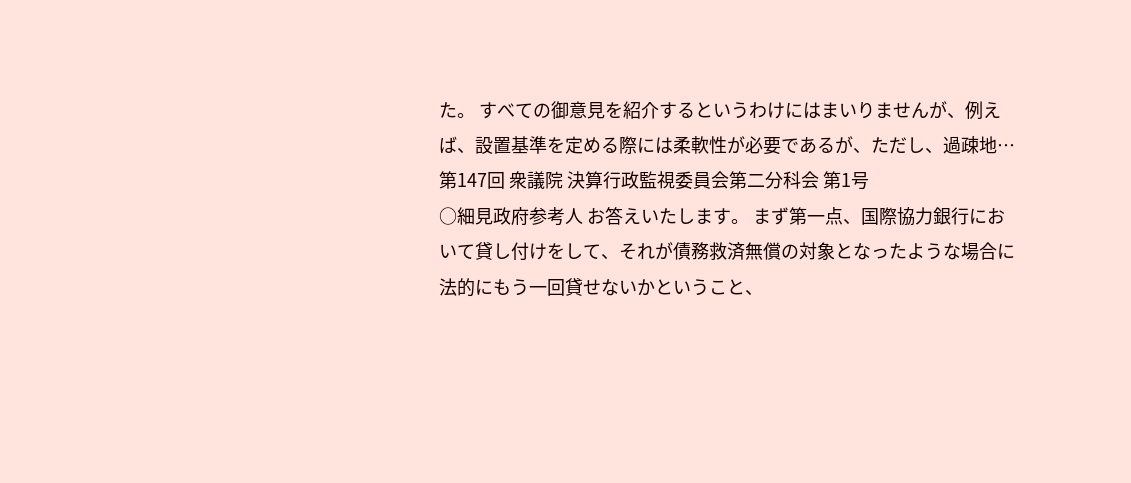た。 すべての御意見を紹介するというわけにはまいりませんが、例えば、設置基準を定める際には柔軟性が必要であるが、ただし、過疎地…
第147回 衆議院 決算行政監視委員会第二分科会 第1号
○細見政府参考人 お答えいたします。 まず第一点、国際協力銀行において貸し付けをして、それが債務救済無償の対象となったような場合に法的にもう一回貸せないかということ、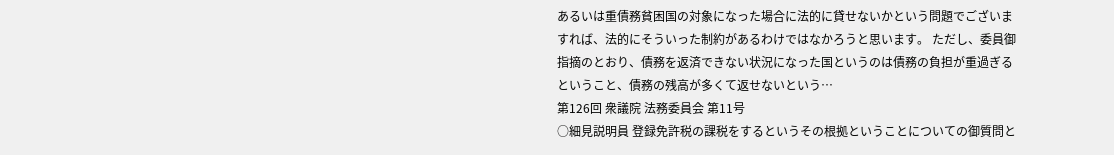あるいは重債務貧困国の対象になった場合に法的に貸せないかという問題でございますれば、法的にそういった制約があるわけではなかろうと思います。 ただし、委員御指摘のとおり、債務を返済できない状況になった国というのは債務の負担が重過ぎるということ、債務の残高が多くて返せないという…
第126回 衆議院 法務委員会 第11号
○細見説明員 登録免許税の課税をするというその根拠ということについての御質問と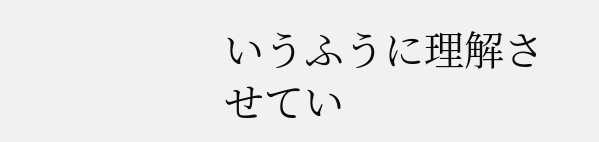いうふうに理解させてい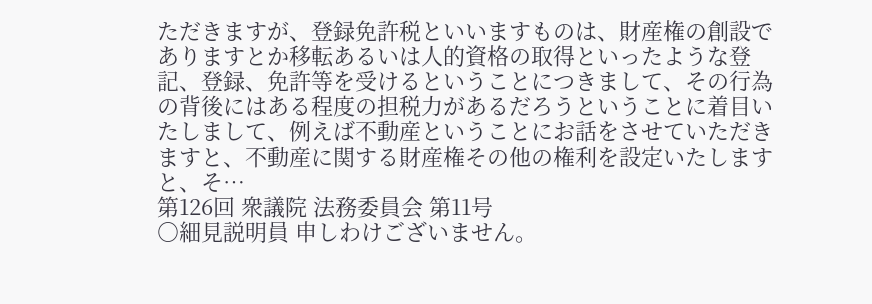ただきますが、登録免許税といいますものは、財産権の創設でありますとか移転あるいは人的資格の取得といったような登記、登録、免許等を受けるということにつきまして、その行為の背後にはある程度の担税力があるだろうということに着目いたしまして、例えば不動産ということにお話をさせていただきますと、不動産に関する財産権その他の権利を設定いたしますと、そ…
第126回 衆議院 法務委員会 第11号
○細見説明員 申しわけございません。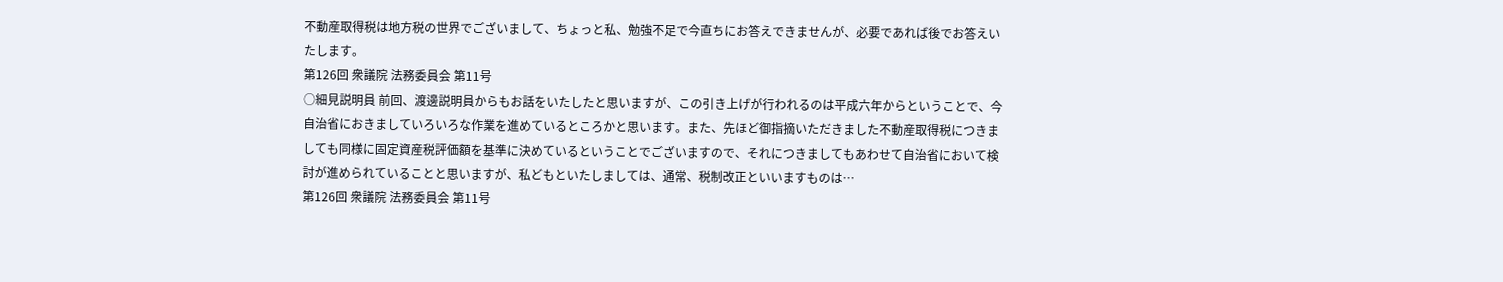不動産取得税は地方税の世界でございまして、ちょっと私、勉強不足で今直ちにお答えできませんが、必要であれば後でお答えいたします。
第126回 衆議院 法務委員会 第11号
○細見説明員 前回、渡邊説明員からもお話をいたしたと思いますが、この引き上げが行われるのは平成六年からということで、今自治省におきましていろいろな作業を進めているところかと思います。また、先ほど御指摘いただきました不動産取得税につきましても同様に固定資産税評価額を基準に決めているということでございますので、それにつきましてもあわせて自治省において検討が進められていることと思いますが、私どもといたしましては、通常、税制改正といいますものは…
第126回 衆議院 法務委員会 第11号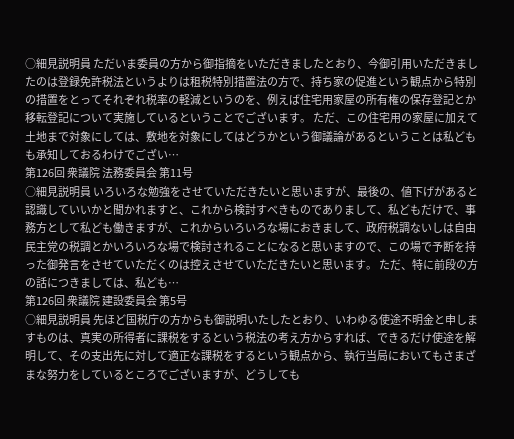○細見説明員 ただいま委員の方から御指摘をいただきましたとおり、今御引用いただきましたのは登録免許税法というよりは租税特別措置法の方で、持ち家の促進という観点から特別の措置をとってそれぞれ税率の軽減というのを、例えば住宅用家屋の所有権の保存登記とか移転登記について実施しているということでございます。 ただ、この住宅用の家屋に加えて土地まで対象にしては、敷地を対象にしてはどうかという御議論があるということは私どもも承知しておるわけでござい…
第126回 衆議院 法務委員会 第11号
○細見説明員 いろいろな勉強をさせていただきたいと思いますが、最後の、値下げがあると認識していいかと聞かれますと、これから検討すべきものでありまして、私どもだけで、事務方として私ども働きますが、これからいろいろな場におきまして、政府税調ないしは自由民主党の税調とかいろいろな場で検討されることになると思いますので、この場で予断を持った御発言をさせていただくのは控えさせていただきたいと思います。 ただ、特に前段の方の話につきましては、私ども…
第126回 衆議院 建設委員会 第5号
○細見説明員 先ほど国税庁の方からも御説明いたしたとおり、いわゆる使途不明金と申しますものは、真実の所得者に課税をするという税法の考え方からすれば、できるだけ使途を解明して、その支出先に対して適正な課税をするという観点から、執行当局においてもさまざまな努力をしているところでございますが、どうしても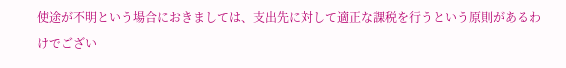使途が不明という場合におきましては、支出先に対して適正な課税を行うという原則があるわけでござい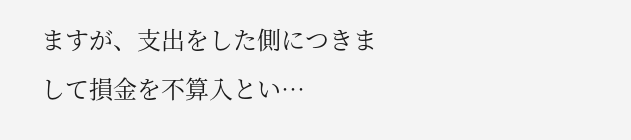ますが、支出をした側につきまして損金を不算入とい…